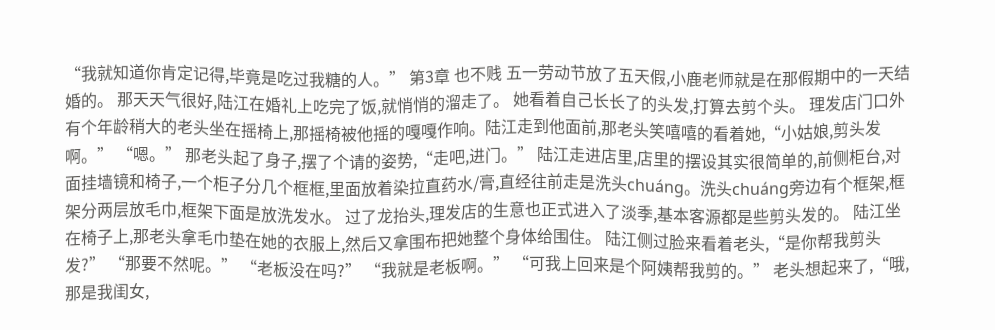“我就知道你肯定记得,毕竟是吃过我糖的人。” 第3章 也不贱 五一劳动节放了五天假,小鹿老师就是在那假期中的一天结婚的。 那天天气很好,陆江在婚礼上吃完了饭,就悄悄的溜走了。 她看着自己长长了的头发,打算去剪个头。 理发店门口外有个年龄稍大的老头坐在摇椅上,那摇椅被他摇的嘎嘎作响。陆江走到他面前,那老头笑嘻嘻的看着她,“小姑娘,剪头发啊。” “嗯。” 那老头起了身子,摆了个请的姿势,“走吧,进门。” 陆江走进店里,店里的摆设其实很简单的,前侧柜台,对面挂墙镜和椅子,一个柜子分几个框框,里面放着染拉直药水/膏,直经往前走是洗头chuáng。洗头chuáng旁边有个框架,框架分两层放毛巾,框架下面是放洗发水。 过了龙抬头,理发店的生意也正式进入了淡季,基本客源都是些剪头发的。 陆江坐在椅子上,那老头拿毛巾垫在她的衣服上,然后又拿围布把她整个身体给围住。 陆江侧过脸来看着老头,“是你帮我剪头发?” “那要不然呢。” “老板没在吗?” “我就是老板啊。” “可我上回来是个阿姨帮我剪的。” 老头想起来了,“哦,那是我闺女,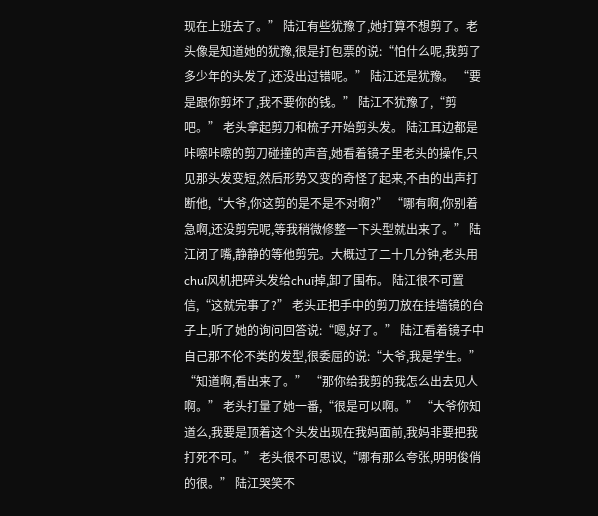现在上班去了。” 陆江有些犹豫了,她打算不想剪了。老头像是知道她的犹豫,很是打包票的说:“怕什么呢,我剪了多少年的头发了,还没出过错呢。” 陆江还是犹豫。 “要是跟你剪坏了,我不要你的钱。” 陆江不犹豫了,“剪吧。” 老头拿起剪刀和梳子开始剪头发。 陆江耳边都是咔嚓咔嚓的剪刀碰撞的声音,她看着镜子里老头的操作,只见那头发变短,然后形势又变的奇怪了起来,不由的出声打断他,“大爷,你这剪的是不是不对啊?” “哪有啊,你别着急啊,还没剪完呢,等我稍微修整一下头型就出来了。” 陆江闭了嘴,静静的等他剪完。大概过了二十几分钟,老头用chuī风机把碎头发给chuī掉,卸了围布。 陆江很不可置信,“这就完事了?” 老头正把手中的剪刀放在挂墙镜的台子上,听了她的询问回答说:“嗯,好了。” 陆江看着镜子中自己那不伦不类的发型,很委屈的说:“大爷,我是学生。” “知道啊,看出来了。” “那你给我剪的我怎么出去见人啊。” 老头打量了她一番,“很是可以啊。” “大爷你知道么,我要是顶着这个头发出现在我妈面前,我妈非要把我打死不可。” 老头很不可思议,“哪有那么夸张,明明俊俏的很。” 陆江哭笑不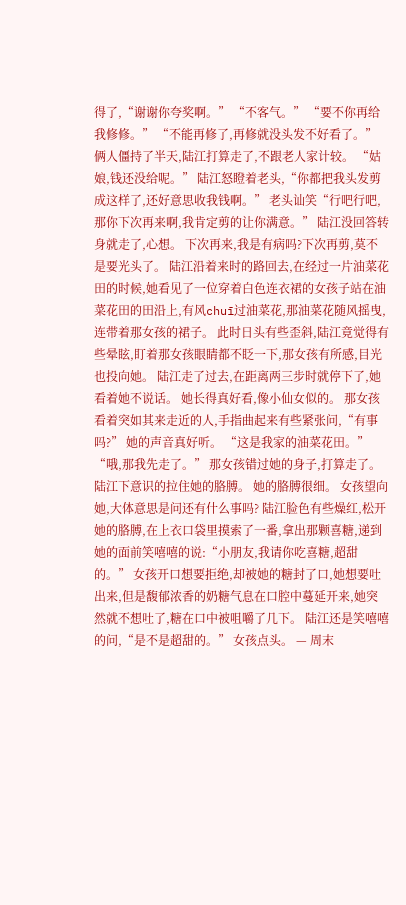得了,“谢谢你夸奖啊。” “不客气。” “要不你再给我修修。” “不能再修了,再修就没头发不好看了。” 俩人僵持了半天,陆江打算走了,不跟老人家计较。 “姑娘,钱还没给呢。” 陆江怒瞪着老头,“你都把我头发剪成这样了,还好意思收我钱啊。” 老头讪笑“行吧行吧,那你下次再来啊,我肯定剪的让你满意。” 陆江没回答转身就走了,心想。 下次再来,我是有病吗?下次再剪,莫不是要光头了。 陆江沿着来时的路回去,在经过一片油菜花田的时候,她看见了一位穿着白色连衣裙的女孩子站在油菜花田的田沿上,有风chuī过油菜花,那油菜花随风摇曳,连带着那女孩的裙子。 此时日头有些歪斜,陆江竟觉得有些晕眩,盯着那女孩眼睛都不眨一下,那女孩有所感,目光也投向她。 陆江走了过去,在距离两三步时就停下了,她看着她不说话。 她长得真好看,像小仙女似的。 那女孩看着突如其来走近的人,手指曲起来有些紧张问,“有事吗?” 她的声音真好听。 “这是我家的油菜花田。” “哦,那我先走了。” 那女孩错过她的身子,打算走了。 陆江下意识的拉住她的胳膊。 她的胳膊很细。 女孩望向她,大体意思是问还有什么事吗? 陆江脸色有些燥红,松开她的胳膊,在上衣口袋里摸索了一番,拿出那颗喜糖,递到她的面前笑嘻嘻的说:“小朋友,我请你吃喜糖,超甜的。” 女孩开口想要拒绝,却被她的糖封了口,她想要吐出来,但是馥郁浓香的奶糖气息在口腔中蔓延开来,她突然就不想吐了,糖在口中被咀嚼了几下。 陆江还是笑嘻嘻的问,“是不是超甜的。” 女孩点头。 — 周末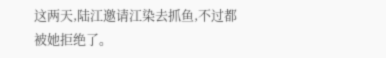这两天,陆江邀请江染去抓鱼,不过都被她拒绝了。